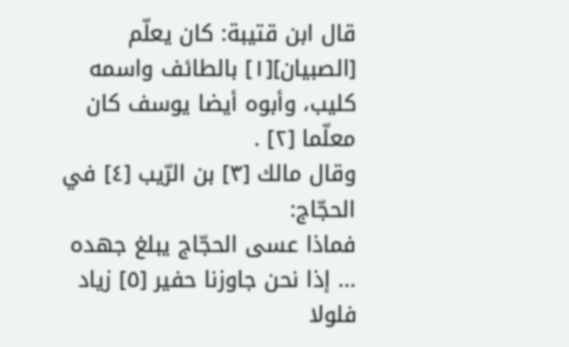قال ابن قتيبة: كان يعلّم [الصبيان][١] بالطائف واسمه كليب، وأبوه أيضا يوسف كان معلّما [٢] .
وقال مالك [٣] بن الرّيب [٤] في الحجّاج:
فماذا عسى الحجّاج يبلغ جهده ... إذا نحن جاوزنا حفير [٥] زياد
فلولا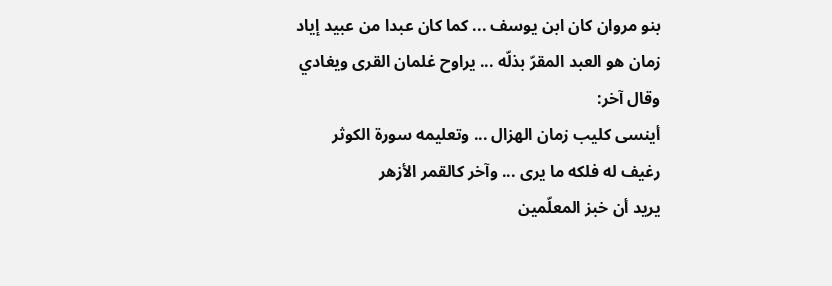بنو مروان كان ابن يوسف ... كما كان عبدا من عبيد إياد
زمان هو العبد المقرّ بذلّه ... يراوح غلمان القرى ويغادي
وقال آخر:
أينسى كليب زمان الهزال ... وتعليمه سورة الكوثر
رغيف له فلكه ما يرى ... وآخر كالقمر الأزهر
يريد أن خبز المعلّمين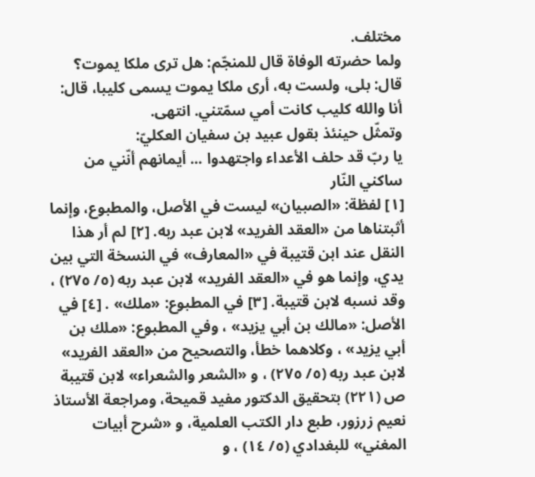مختلف.
ولما حضرته الوفاة قال للمنجّم: هل ترى ملكا يموت؟ قال: بلى، ولست به، أرى ملكا يموت يسمى كليبا، قال: أنا والله كليب كانت أمي سمّتني. انتهى.
وتمثّل حينئذ بقول عبيد بن سفيان العكليّ:
يا ربّ قد حلف الأعداء واجتهدوا ... أيمانهم أنّني من ساكني النّار
[١] لفظة: «الصبيان» ليست في الأصل، والمطبوع، وإنما أثبتناها من «العقد الفريد» لابن عبد ربه. [٢] لم أر هذا النقل عند ابن قتيبة في «المعارف» في النسخة التي بين يدي، وإنما هو في «العقد الفريد» لابن عبد ربه (٥/ ٢٧٥) ، وقد نسبه لابن قتيبة. [٣] في المطبوع: «ملك» . [٤] في الأصل: «مالك بن أبي يزيد» ، وفي المطبوع: «ملك بن أبي يزيد» ، وكلاهما خطأ، والتصحيح من «العقد الفريد» لابن عبد ربه (٥/ ٢٧٥) ، و «الشعر والشعراء» لابن قتيبة ص (٢٢١) بتحقيق الدكتور مفيد قميحة، ومراجعة الأستاذ نعيم زرزور، طبع دار الكتب العلمية، و «شرح أبيات المغني» للبغدادي (٥/ ١٤) ، و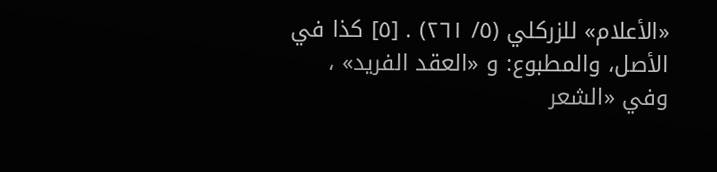«الأعلام» للزركلي (٥/ ٢٦١) . [٥] كذا في الأصل، والمطبوع: و «العقد الفريد» ، وفي «الشعر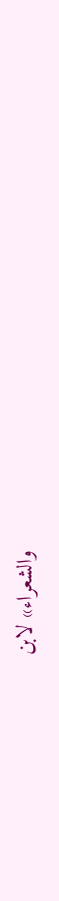والشعراء» لابن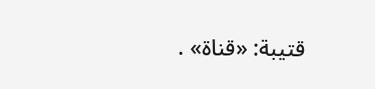قتيبة: «قناة» .